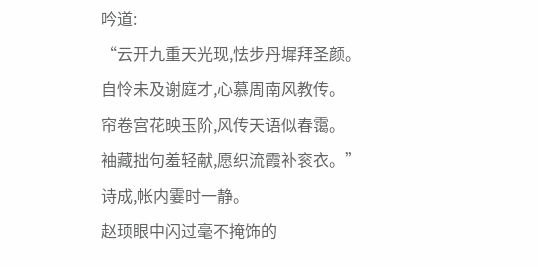吟道:
“云开九重天光现,怯步丹墀拜圣颜。
自怜未及谢庭才,心慕周南风教传。
帘卷宫花映玉阶,风传天语似春霭。
袖藏拙句羞轻献,愿织流霞补衮衣。”
诗成,帐内霎时一静。
赵顼眼中闪过毫不掩饰的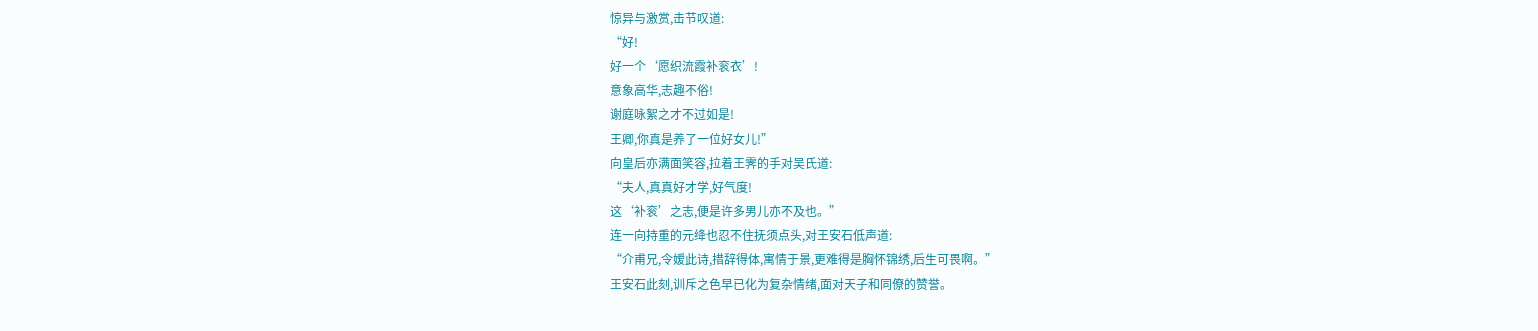惊异与激赏,击节叹道:
“好!
好一个‘愿织流霞补衮衣’!
意象高华,志趣不俗!
谢庭咏絮之才不过如是!
王卿,你真是养了一位好女儿!”
向皇后亦满面笑容,拉着王霁的手对吴氏道:
“夫人,真真好才学,好气度!
这‘补衮’之志,便是许多男儿亦不及也。”
连一向持重的元绛也忍不住抚须点头,对王安石低声道:
“介甫兄,令嫒此诗,措辞得体,寓情于景,更难得是胸怀锦绣,后生可畏啊。”
王安石此刻,训斥之色早已化为复杂情绪,面对天子和同僚的赞誉。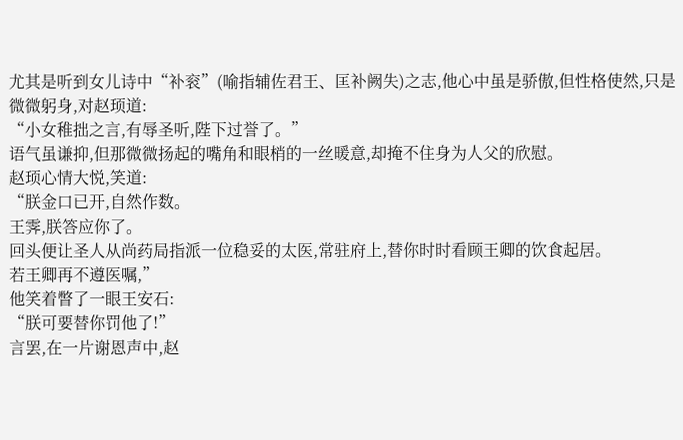尤其是听到女儿诗中“补衮”(喻指辅佐君王、匡补阙失)之志,他心中虽是骄傲,但性格使然,只是微微躬身,对赵顼道:
“小女稚拙之言,有辱圣听,陛下过誉了。”
语气虽谦抑,但那微微扬起的嘴角和眼梢的一丝暖意,却掩不住身为人父的欣慰。
赵顼心情大悦,笑道:
“朕金口已开,自然作数。
王霁,朕答应你了。
回头便让圣人从尚药局指派一位稳妥的太医,常驻府上,替你时时看顾王卿的饮食起居。
若王卿再不遵医嘱,”
他笑着瞥了一眼王安石:
“朕可要替你罚他了!”
言罢,在一片谢恩声中,赵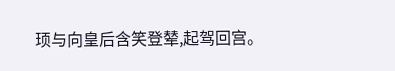顼与向皇后含笑登辇,起驾回宫。